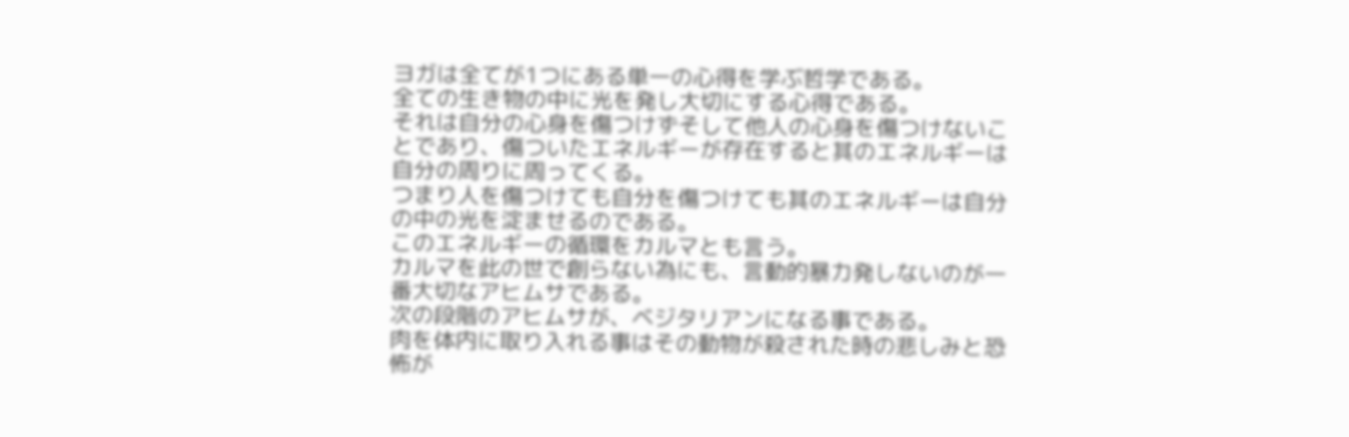ヨガは全てが1つにある単一の心得を学ぶ哲学である。
全ての生き物の中に光を発し大切にする心得である。
それは自分の心身を傷つけずそして他人の心身を傷つけないことであり、傷ついたエネルギーが存在すると其のエネルギーは自分の周りに周ってくる。
つまり人を傷つけても自分を傷つけても其のエネルギーは自分の中の光を淀ませるのである。
このエネルギーの循環をカルマとも言う。
カルマを此の世で創らない為にも、言動的暴力発しないのが一番大切なアヒムサである。
次の段階のアヒムサが、ベジタリアンになる事である。
肉を体内に取り入れる事はその動物が殺された時の悲しみと恐怖が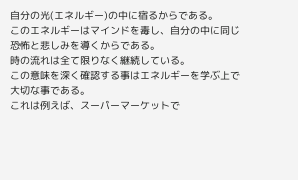自分の光(エネルギー)の中に宿るからである。
このエネルギーはマインドを毒し、自分の中に同じ恐怖と悲しみを導くからである。
時の流れは全て限りなく継続している。
この意味を深く確認する事はエネルギーを学ぶ上で大切な事である。
これは例えば、スーパーマーケットで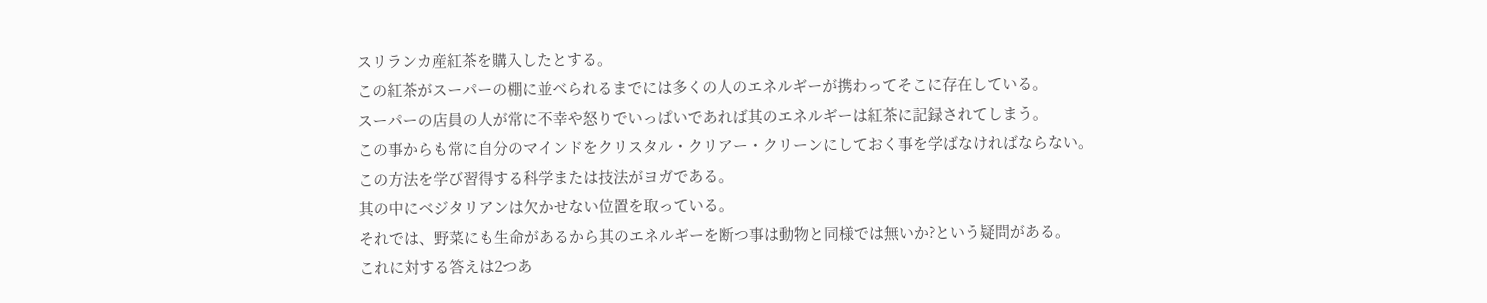スリランカ産紅茶を購入したとする。
この紅茶がスーパーの棚に並べられるまでには多くの人のエネルギーが携わってそこに存在している。
スーパーの店員の人が常に不幸や怒りでいっぱいであれば其のエネルギーは紅茶に記録されてしまう。
この事からも常に自分のマインドをクリスタル・クリアー・クリーンにしておく事を学ばなければならない。
この方法を学び習得する科学または技法がヨガである。
其の中にベジタリアンは欠かせない位置を取っている。
それでは、野菜にも生命があるから其のエネルギーを断つ事は動物と同様では無いか?という疑問がある。
これに対する答えは2つあ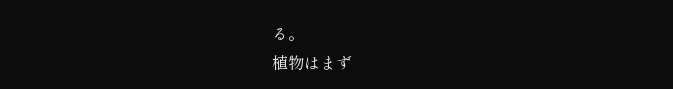る。
植物はまず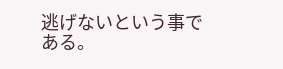逃げないという事である。